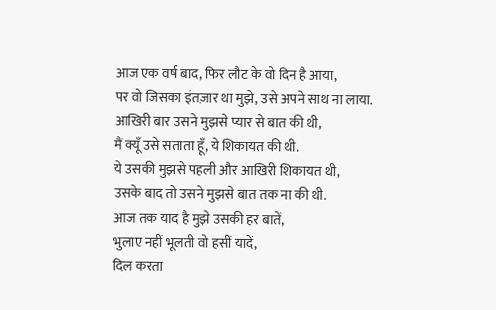आज एक वर्ष बाद, फिर लौट के वो दिन है आया,
पर वो जिसका इंतज़ार था मुझे, उसे अपने साथ ना लाया.
आखिरी बार उसने मुझसे प्यार से बात की थी,
मैं क्यूँ उसे सताता हूँ, ये शिकायत की थी.
ये उसकी मुझसे पहली और आखिरी शिकायत थी,
उसके बाद तो उसने मुझसे बात तक ना की थी.
आज तक याद है मुझे उसकी हर बातें,
भुलाए नहीं भूलती वो हसीं यादें,
दिल करता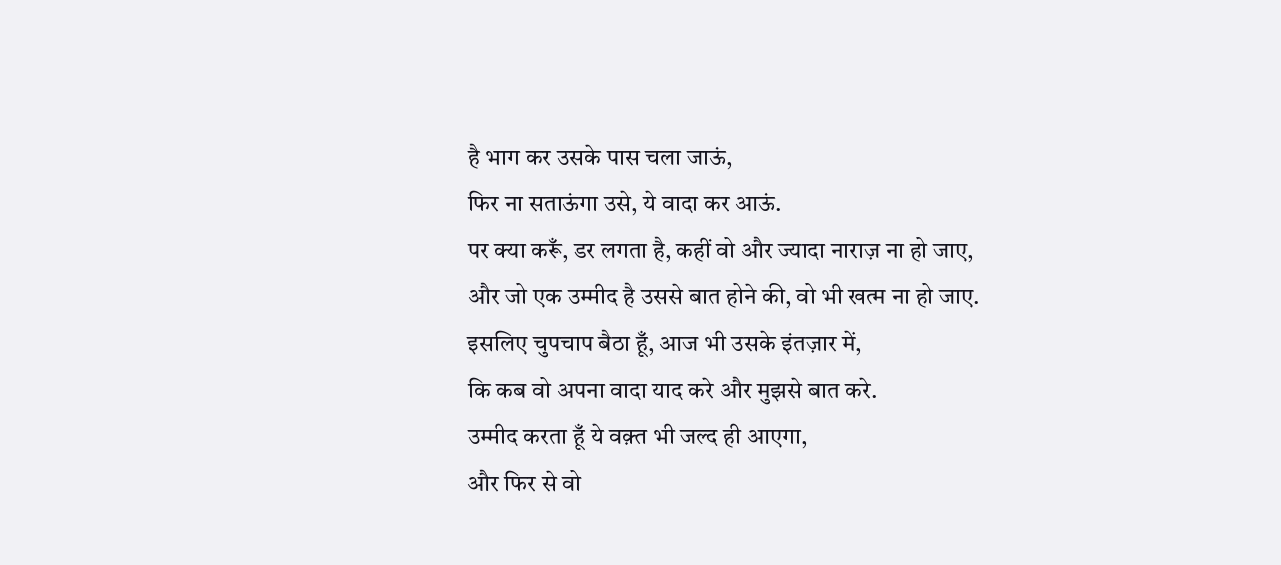है भाग कर उसके पास चला जाऊं,
फिर ना सताऊंगा उसे, ये वादा कर आऊं.
पर क्या करूँ, डर लगता है, कहीं वो और ज्यादा नाराज़ ना हो जाए,
और जो एक उम्मीद है उससे बात होने की, वो भी खत्म ना हो जाए.
इसलिए चुपचाप बैठा हूँ, आज भी उसके इंतज़ार में,
कि कब वो अपना वादा याद करे और मुझसे बात करे.
उम्मीद करता हूँ ये वक़्त भी जल्द ही आएगा,
और फिर से वो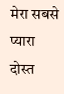मेरा सबसे प्यारा दोस्त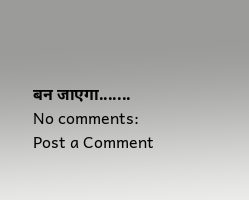बन जाएगा.......
No comments:
Post a Comment